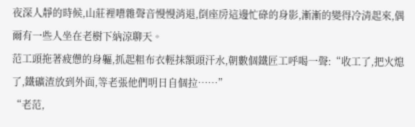夜深人靜的時候,山莊裡嘈雜聲音慢慢消退,倒座房這邊忙碌的身影,漸漸的變得冷清起來,偶爾有一些人坐在老樹下納涼聊天。
范工頭拖著疲憊的身軀,抓起粗布衣輕抹額頭汗水,朝數個鐵匠工呼喝一聲:“收工了,把火熄了,鐵礦渣放到外面,等老張他們明日自個拉……”
“老范,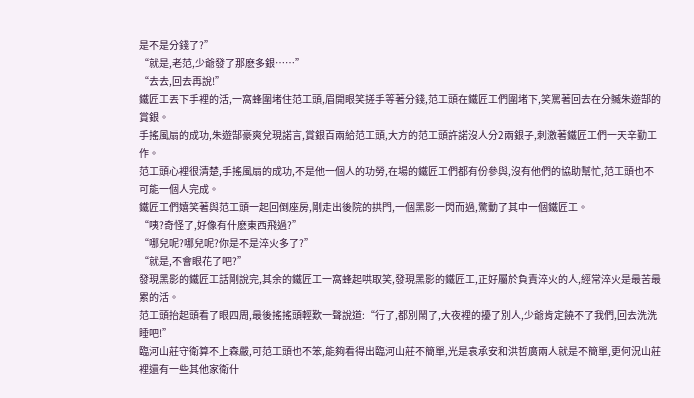是不是分錢了?”
“就是,老范,少爺發了那麽多銀……”
“去去,回去再說!”
鐵匠工丟下手裡的活,一窩蜂圍堵住范工頭,眉開眼笑搓手等著分錢,范工頭在鐵匠工們圍堵下,笑罵著回去在分贓朱遊郜的賞銀。
手搖風扇的成功,朱遊郜豪爽兌現諾言,賞銀百兩給范工頭,大方的范工頭許諾沒人分2兩銀子,刺激著鐵匠工們一天辛勤工作。
范工頭心裡很清楚,手搖風扇的成功,不是他一個人的功勞,在場的鐵匠工們都有份參與,沒有他們的協助幫忙,范工頭也不可能一個人完成。
鐵匠工們嬉笑著與范工頭一起回倒座房,剛走出後院的拱門,一個黑影一閃而過,驚動了其中一個鐵匠工。
“咦?奇怪了,好像有什麽東西飛過?”
“哪兒呢?哪兒呢?你是不是淬火多了?”
“就是,不會眼花了吧?”
發現黑影的鐵匠工話剛說完,其余的鐵匠工一窩蜂起哄取笑,發現黑影的鐵匠工,正好屬於負責淬火的人,經常淬火是最苦最累的活。
范工頭抬起頭看了眼四周,最後搖搖頭輕歎一聲說道:“行了,都別鬧了,大夜裡的擾了別人,少爺肯定饒不了我們,回去洗洗睡吧!”
臨河山莊守衛算不上森嚴,可范工頭也不笨,能夠看得出臨河山莊不簡單,光是袁承安和洪哲廣兩人就是不簡單,更何況山莊裡還有一些其他家衛什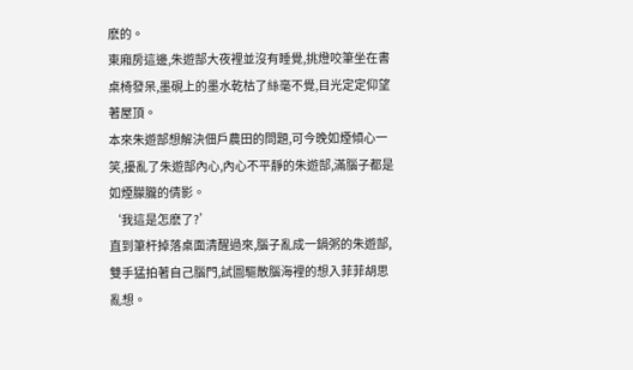麽的。
東廂房這邊,朱遊郜大夜裡並沒有睡覺,挑燈咬筆坐在書桌椅發呆,墨硯上的墨水乾枯了絲毫不覺,目光定定仰望著屋頂。
本來朱遊郜想解決佃戶農田的問題,可今晚如煙傾心一笑,擾亂了朱遊郜內心,內心不平靜的朱遊郜,滿腦子都是如煙朦朧的倩影。
‘我這是怎麽了?’
直到筆杆掉落桌面清醒過來,腦子亂成一鍋粥的朱遊郜,雙手猛拍著自己腦門,試圖驅散腦海裡的想入菲菲胡思亂想。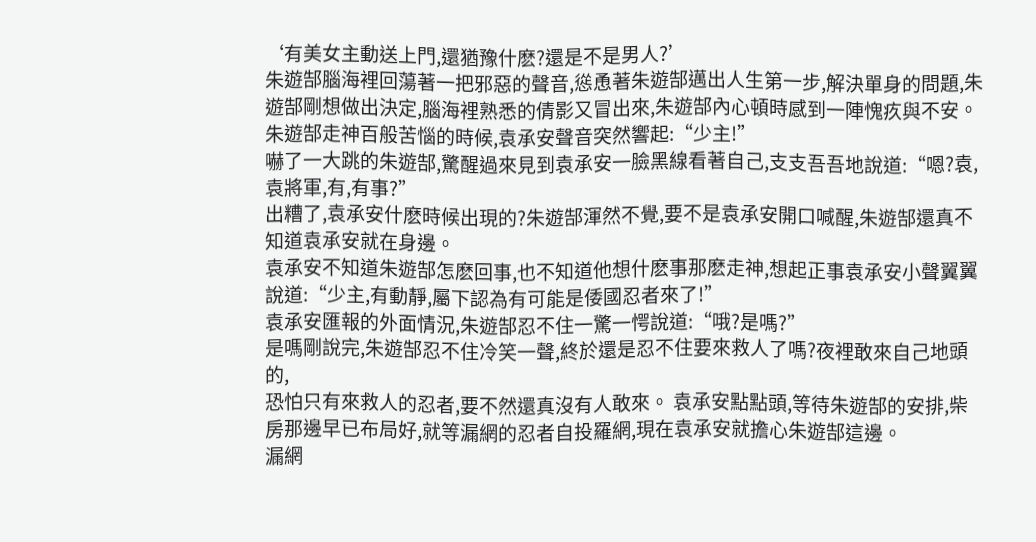‘有美女主動送上門,還猶豫什麽?還是不是男人?’
朱遊郜腦海裡回蕩著一把邪惡的聲音,慫恿著朱遊郜邁出人生第一步,解決單身的問題,朱遊郜剛想做出決定,腦海裡熟悉的倩影又冒出來,朱遊郜內心頓時感到一陣愧疚與不安。
朱遊郜走神百般苦惱的時候,袁承安聲音突然響起:“少主!”
嚇了一大跳的朱遊郜,驚醒過來見到袁承安一臉黑線看著自己,支支吾吾地說道:“嗯?袁,袁將軍,有,有事?”
出糟了,袁承安什麽時候出現的?朱遊郜渾然不覺,要不是袁承安開口喊醒,朱遊郜還真不知道袁承安就在身邊。
袁承安不知道朱遊郜怎麽回事,也不知道他想什麽事那麽走神,想起正事袁承安小聲翼翼說道:“少主,有動靜,屬下認為有可能是倭國忍者來了!”
袁承安匯報的外面情況,朱遊郜忍不住一驚一愕說道:“哦?是嗎?”
是嗎剛說完,朱遊郜忍不住冷笑一聲,終於還是忍不住要來救人了嗎?夜裡敢來自己地頭的,
恐怕只有來救人的忍者,要不然還真沒有人敢來。 袁承安點點頭,等待朱遊郜的安排,柴房那邊早已布局好,就等漏網的忍者自投羅網,現在袁承安就擔心朱遊郜這邊。
漏網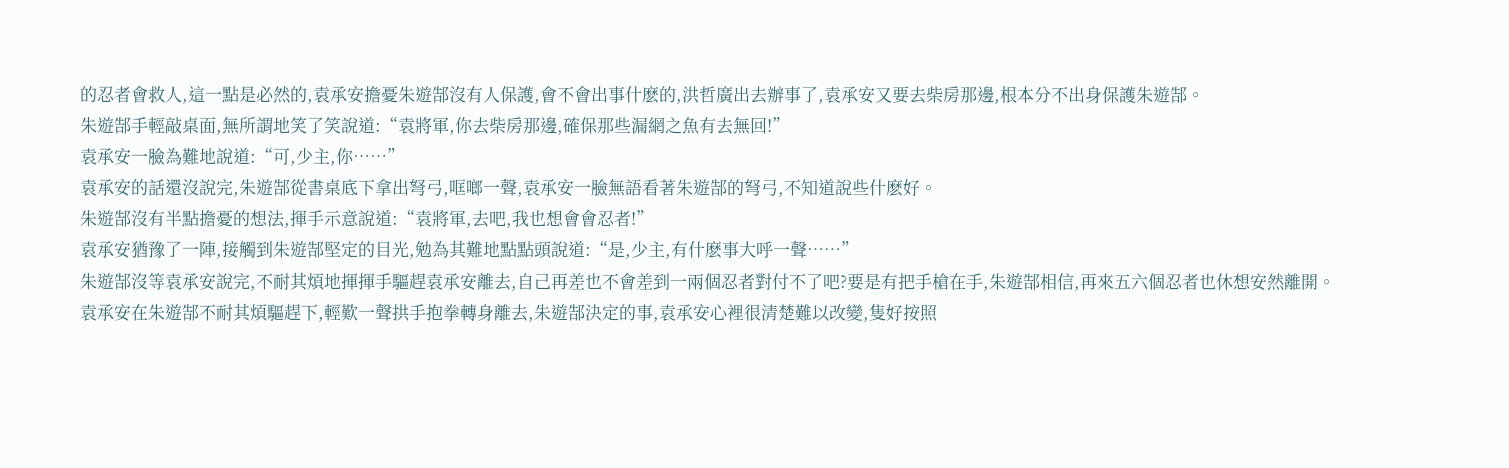的忍者會救人,這一點是必然的,袁承安擔憂朱遊郜沒有人保護,會不會出事什麽的,洪哲廣出去辦事了,袁承安又要去柴房那邊,根本分不出身保護朱遊郜。
朱遊郜手輕敲桌面,無所謂地笑了笑說道:“袁將軍,你去柴房那邊,確保那些漏網之魚有去無回!”
袁承安一臉為難地說道:“可,少主,你……”
袁承安的話還沒說完,朱遊郜從書桌底下拿出弩弓,哐啷一聲,袁承安一臉無語看著朱遊郜的弩弓,不知道說些什麽好。
朱遊郜沒有半點擔憂的想法,揮手示意說道:“袁將軍,去吧,我也想會會忍者!”
袁承安猶豫了一陣,接觸到朱遊郜堅定的目光,勉為其難地點點頭說道:“是,少主,有什麽事大呼一聲……”
朱遊郜沒等袁承安說完,不耐其煩地揮揮手驅趕袁承安離去,自己再差也不會差到一兩個忍者對付不了吧?要是有把手槍在手,朱遊郜相信,再來五六個忍者也休想安然離開。
袁承安在朱遊郜不耐其煩驅趕下,輕歎一聲拱手抱拳轉身離去,朱遊郜決定的事,袁承安心裡很清楚難以改變,隻好按照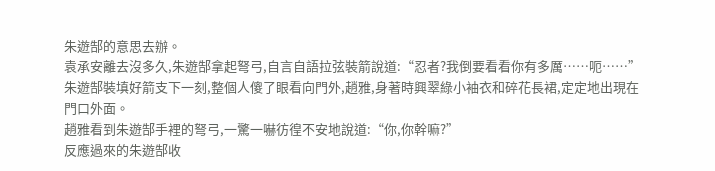朱遊郜的意思去辦。
袁承安離去沒多久,朱遊郜拿起弩弓,自言自語拉弦裝箭說道:“忍者?我倒要看看你有多厲……呃……”
朱遊郜裝填好箭支下一刻,整個人傻了眼看向門外,趙雅,身著時興翠綠小袖衣和碎花長裙,定定地出現在門口外面。
趙雅看到朱遊郜手裡的弩弓,一驚一嚇彷徨不安地說道:“你,你幹嘛?”
反應過來的朱遊郜收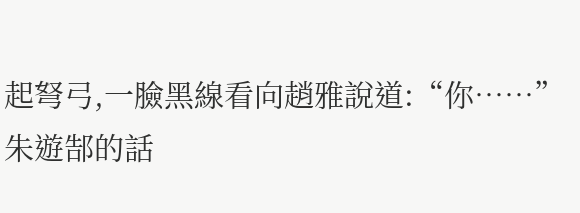起弩弓,一臉黑線看向趙雅說道:“你……”
朱遊郜的話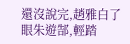還沒說完,趙雅白了眼朱遊郜,輕踏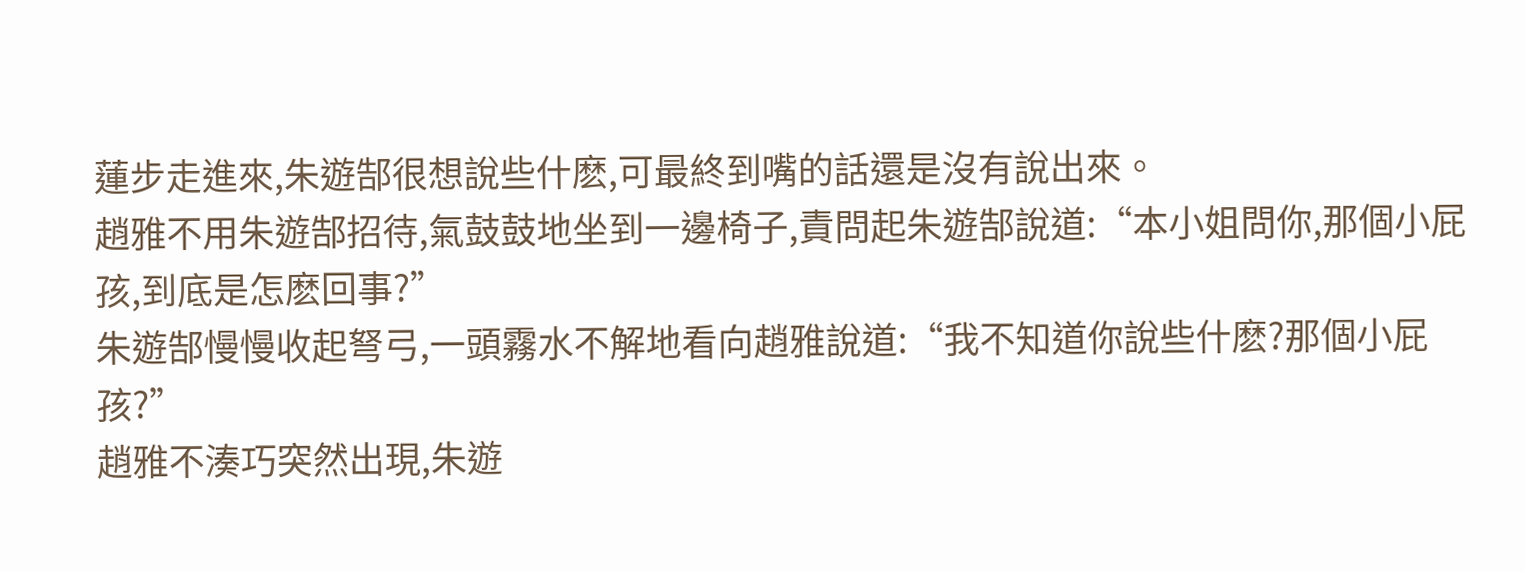蓮步走進來,朱遊郜很想說些什麽,可最終到嘴的話還是沒有說出來。
趙雅不用朱遊郜招待,氣鼓鼓地坐到一邊椅子,責問起朱遊郜說道:“本小姐問你,那個小屁孩,到底是怎麽回事?”
朱遊郜慢慢收起弩弓,一頭霧水不解地看向趙雅說道:“我不知道你說些什麽?那個小屁孩?”
趙雅不湊巧突然出現,朱遊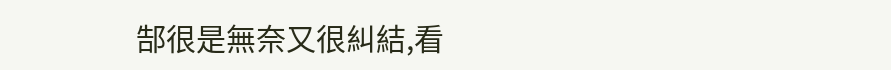郜很是無奈又很糾結,看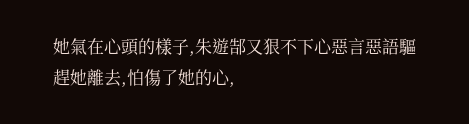她氣在心頭的樣子,朱遊郜又狠不下心惡言惡語驅趕她離去,怕傷了她的心,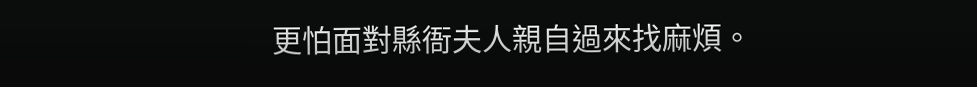更怕面對縣衙夫人親自過來找麻煩。